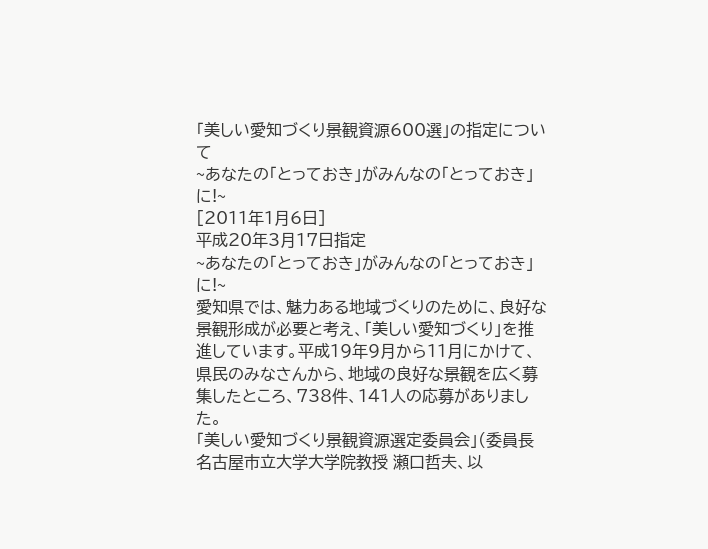「美しい愛知づくり景観資源600選」の指定について
~あなたの「とっておき」がみんなの「とっておき」に!~
[2011年1月6日]
平成20年3月17日指定
~あなたの「とっておき」がみんなの「とっておき」に!~
愛知県では、魅力ある地域づくりのために、良好な景観形成が必要と考え、「美しい愛知づくり」を推進しています。平成19年9月から11月にかけて、県民のみなさんから、地域の良好な景観を広く募集したところ、738件、141人の応募がありました。
「美しい愛知づくり景観資源選定委員会」(委員長 名古屋市立大学大学院教授 瀬口哲夫、以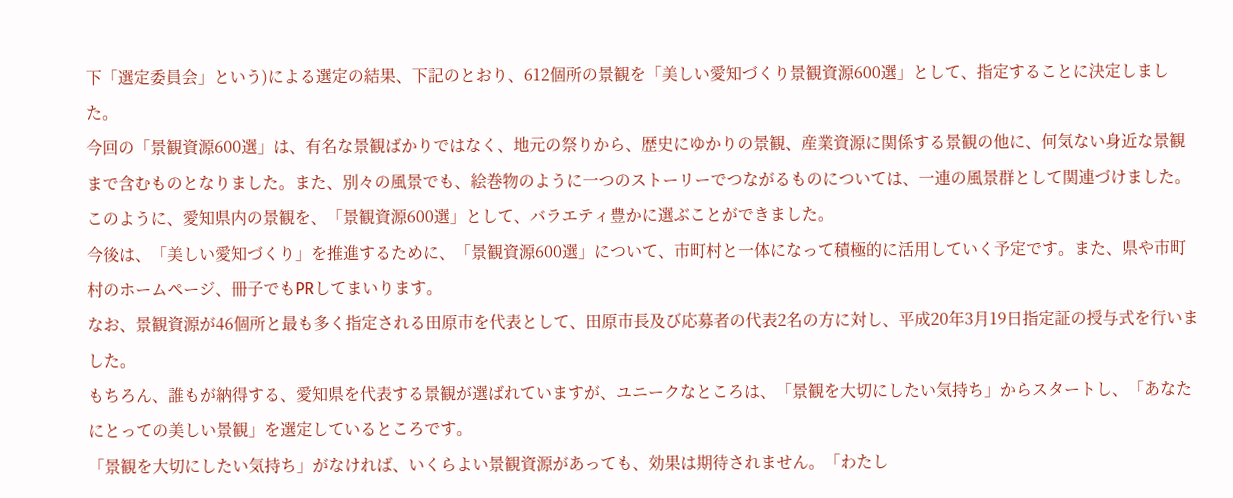下「選定委員会」という)による選定の結果、下記のとおり、612個所の景観を「美しい愛知づくり景観資源600選」として、指定することに決定しました。
今回の「景観資源600選」は、有名な景観ばかりではなく、地元の祭りから、歴史にゆかりの景観、産業資源に関係する景観の他に、何気ない身近な景観まで含むものとなりました。また、別々の風景でも、絵巻物のように一つのストーリーでつながるものについては、一連の風景群として関連づけました。
このように、愛知県内の景観を、「景観資源600選」として、バラエティ豊かに選ぶことができました。
今後は、「美しい愛知づくり」を推進するために、「景観資源600選」について、市町村と一体になって積極的に活用していく予定です。また、県や市町村のホームページ、冊子でもPRしてまいります。
なお、景観資源が46個所と最も多く指定される田原市を代表として、田原市長及び応募者の代表2名の方に対し、平成20年3月19日指定証の授与式を行いました。
もちろん、誰もが納得する、愛知県を代表する景観が選ばれていますが、ユニークなところは、「景観を大切にしたい気持ち」からスタートし、「あなたにとっての美しい景観」を選定しているところです。
「景観を大切にしたい気持ち」がなければ、いくらよい景観資源があっても、効果は期待されません。「わたし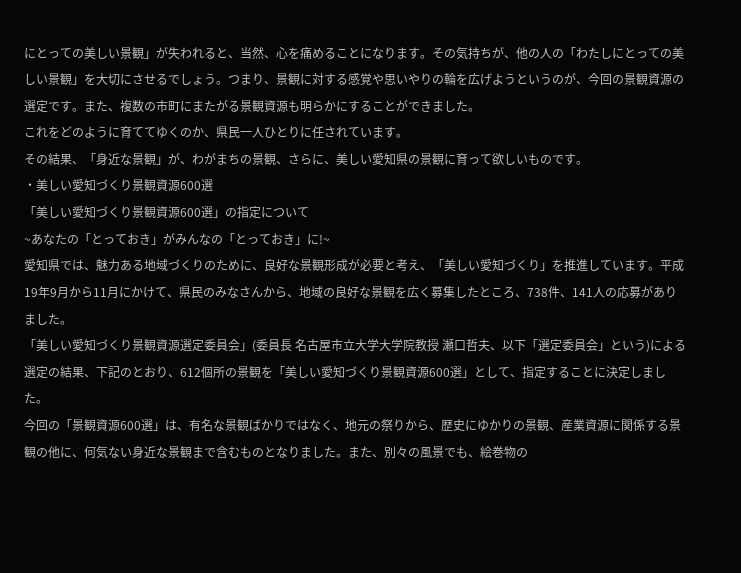にとっての美しい景観」が失われると、当然、心を痛めることになります。その気持ちが、他の人の「わたしにとっての美しい景観」を大切にさせるでしょう。つまり、景観に対する感覚や思いやりの輪を広げようというのが、今回の景観資源の選定です。また、複数の市町にまたがる景観資源も明らかにすることができました。
これをどのように育ててゆくのか、県民一人ひとりに任されています。
その結果、「身近な景観」が、わがまちの景観、さらに、美しい愛知県の景観に育って欲しいものです。
・美しい愛知づくり景観資源600選
「美しい愛知づくり景観資源600選」の指定について
~あなたの「とっておき」がみんなの「とっておき」に!~
愛知県では、魅力ある地域づくりのために、良好な景観形成が必要と考え、「美しい愛知づくり」を推進しています。平成19年9月から11月にかけて、県民のみなさんから、地域の良好な景観を広く募集したところ、738件、141人の応募がありました。
「美しい愛知づくり景観資源選定委員会」(委員長 名古屋市立大学大学院教授 瀬口哲夫、以下「選定委員会」という)による選定の結果、下記のとおり、612個所の景観を「美しい愛知づくり景観資源600選」として、指定することに決定しました。
今回の「景観資源600選」は、有名な景観ばかりではなく、地元の祭りから、歴史にゆかりの景観、産業資源に関係する景観の他に、何気ない身近な景観まで含むものとなりました。また、別々の風景でも、絵巻物の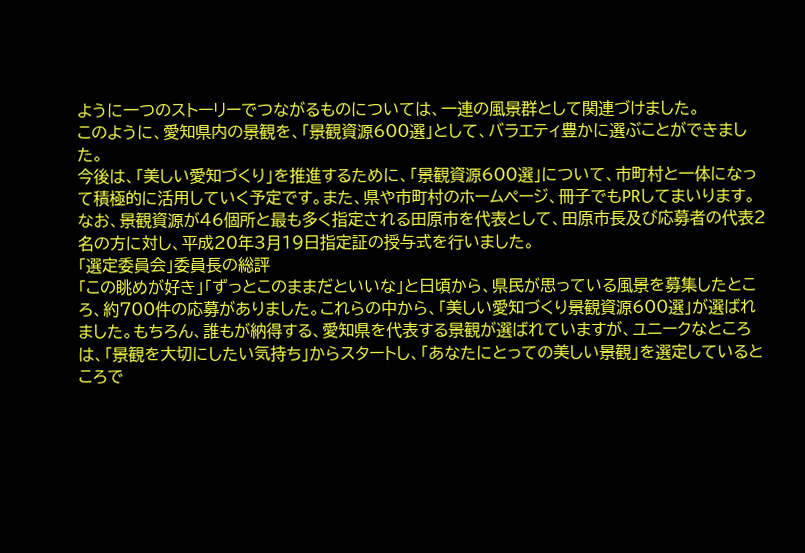ように一つのストーリーでつながるものについては、一連の風景群として関連づけました。
このように、愛知県内の景観を、「景観資源600選」として、バラエティ豊かに選ぶことができました。
今後は、「美しい愛知づくり」を推進するために、「景観資源600選」について、市町村と一体になって積極的に活用していく予定です。また、県や市町村のホームページ、冊子でもPRしてまいります。
なお、景観資源が46個所と最も多く指定される田原市を代表として、田原市長及び応募者の代表2名の方に対し、平成20年3月19日指定証の授与式を行いました。
「選定委員会」委員長の総評
「この眺めが好き」「ずっとこのままだといいな」と日頃から、県民が思っている風景を募集したところ、約700件の応募がありました。これらの中から、「美しい愛知づくり景観資源600選」が選ばれました。もちろん、誰もが納得する、愛知県を代表する景観が選ばれていますが、ユニークなところは、「景観を大切にしたい気持ち」からスタートし、「あなたにとっての美しい景観」を選定しているところで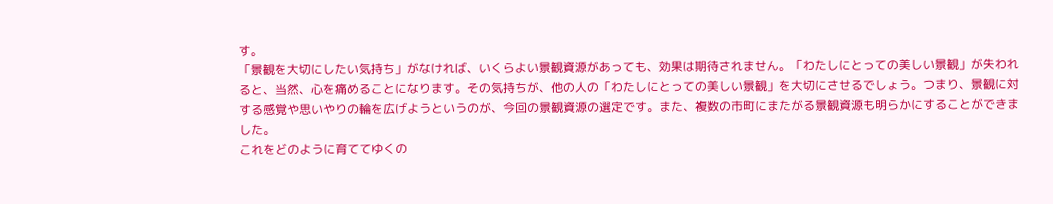す。
「景観を大切にしたい気持ち」がなければ、いくらよい景観資源があっても、効果は期待されません。「わたしにとっての美しい景観」が失われると、当然、心を痛めることになります。その気持ちが、他の人の「わたしにとっての美しい景観」を大切にさせるでしょう。つまり、景観に対する感覚や思いやりの輪を広げようというのが、今回の景観資源の選定です。また、複数の市町にまたがる景観資源も明らかにすることができました。
これをどのように育ててゆくの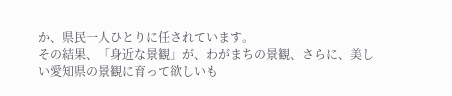か、県民一人ひとりに任されています。
その結果、「身近な景観」が、わがまちの景観、さらに、美しい愛知県の景観に育って欲しいも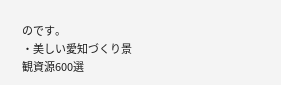のです。
・美しい愛知づくり景観資源600選